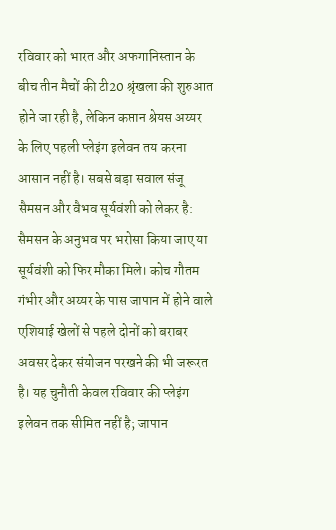रविवार को भारत और अफगानिस्तान के बीच तीन मैचों की टी20 श्रृंखला की शुरुआत होने जा रही है, लेकिन कप्तान श्रेयस अय्यर के लिए पहली प्लेइंग इलेवन तय करना आसान नहीं है। सबसे बड़ा सवाल संजू सैमसन और वैभव सूर्यवंशी को लेकर है: सैमसन के अनुभव पर भरोसा किया जाए या सूर्यवंशी को फिर मौका मिले। कोच गौतम गंभीर और अय्यर के पास जापान में होने वाले एशियाई खेलों से पहले दोनों को बराबर अवसर देकर संयोजन परखने की भी जरूरत है। यह चुनौती केवल रविवार की प्लेइंग इलेवन तक सीमित नहीं है; जापान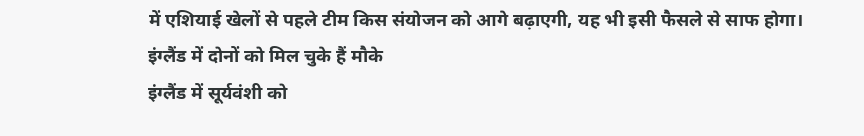में एशियाई खेलों से पहले टीम किस संयोजन को आगे बढ़ाएगी, यह भी इसी फैसले से साफ होगा।
इंग्लैंड में दोनों को मिल चुके हैं मौके
इंग्लैंड में सूर्यवंशी को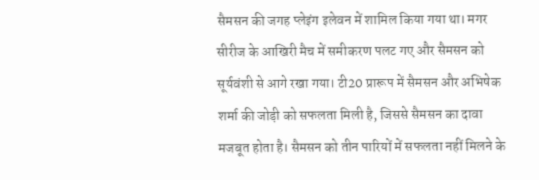सैमसन की जगह प्लेइंग इलेवन में शामिल किया गया था। मगर सीरीज के आखिरी मैच में समीकरण पलट गए और सैमसन को सूर्यवंशी से आगे रखा गया। टी20 प्रारूप में सैमसन और अभिषेक शर्मा की जोड़ी को सफलता मिली है, जिससे सैमसन का दावा मजबूत होता है। सैमसन को तीन पारियों में सफलता नहीं मिलने के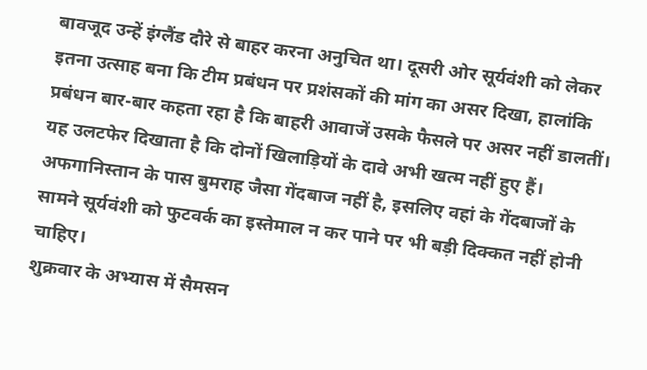बावजूद उन्हें इंग्लैंड दौरे से बाहर करना अनुचित था। दूसरी ओर सूर्यवंशी को लेकर इतना उत्साह बना कि टीम प्रबंधन पर प्रशंसकों की मांग का असर दिखा, हालांकि प्रबंधन बार-बार कहता रहा है कि बाहरी आवाजें उसके फैसले पर असर नहीं डालतीं। यह उलटफेर दिखाता है कि दोनों खिलाड़ियों के दावे अभी खत्म नहीं हुए हैं। अफगानिस्तान के पास बुमराह जैसा गेंदबाज नहीं है, इसलिए वहां के गेंदबाजों के सामने सूर्यवंशी को फुटवर्क का इस्तेमाल न कर पाने पर भी बड़ी दिक्कत नहीं होनी चाहिए।
शुक्रवार के अभ्यास में सैमसन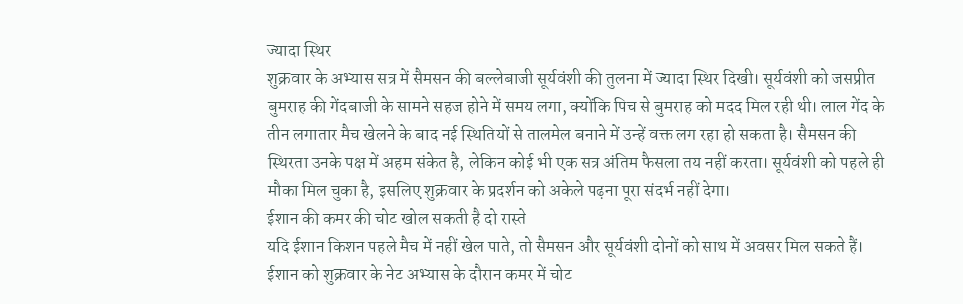ज्यादा स्थिर
शुक्रवार के अभ्यास सत्र में सैमसन की बल्लेबाजी सूर्यवंशी की तुलना में ज्यादा स्थिर दिखी। सूर्यवंशी को जसप्रीत बुमराह की गेंदबाजी के सामने सहज होने में समय लगा, क्योंकि पिच से बुमराह को मदद मिल रही थी। लाल गेंद के तीन लगातार मैच खेलने के बाद नई स्थितियों से तालमेल बनाने में उन्हें वक्त लग रहा हो सकता है। सैमसन की स्थिरता उनके पक्ष में अहम संकेत है, लेकिन कोई भी एक सत्र अंतिम फैसला तय नहीं करता। सूर्यवंशी को पहले ही मौका मिल चुका है, इसलिए शुक्रवार के प्रदर्शन को अकेले पढ़ना पूरा संदर्भ नहीं देगा।
ईशान की कमर की चोट खोल सकती है दो रास्ते
यदि ईशान किशन पहले मैच में नहीं खेल पाते, तो सैमसन और सूर्यवंशी दोनों को साथ में अवसर मिल सकते हैं। ईशान को शुक्रवार के नेट अभ्यास के दौरान कमर में चोट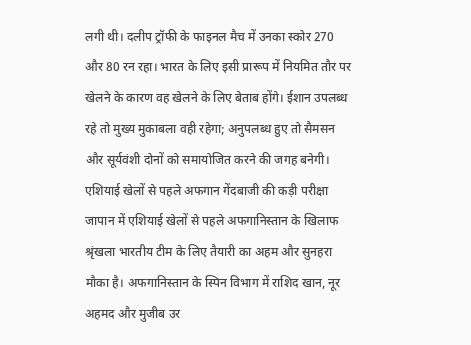लगी थी। दलीप ट्रॉफी के फाइनल मैच में उनका स्कोर 270 और 80 रन रहा। भारत के लिए इसी प्रारूप में नियमित तौर पर खेलने के कारण वह खेलने के लिए बेताब होंगे। ईशान उपलब्ध रहे तो मुख्य मुकाबला वही रहेगा; अनुपलब्ध हुए तो सैमसन और सूर्यवंशी दोनों को समायोजित करने की जगह बनेगी।
एशियाई खेलों से पहले अफगान गेंदबाजी की कड़ी परीक्षा
जापान में एशियाई खेलों से पहले अफगानिस्तान के खिलाफ श्रृंखला भारतीय टीम के लिए तैयारी का अहम और सुनहरा मौका है। अफगानिस्तान के स्पिन विभाग में राशिद खान, नूर अहमद और मुजीब उर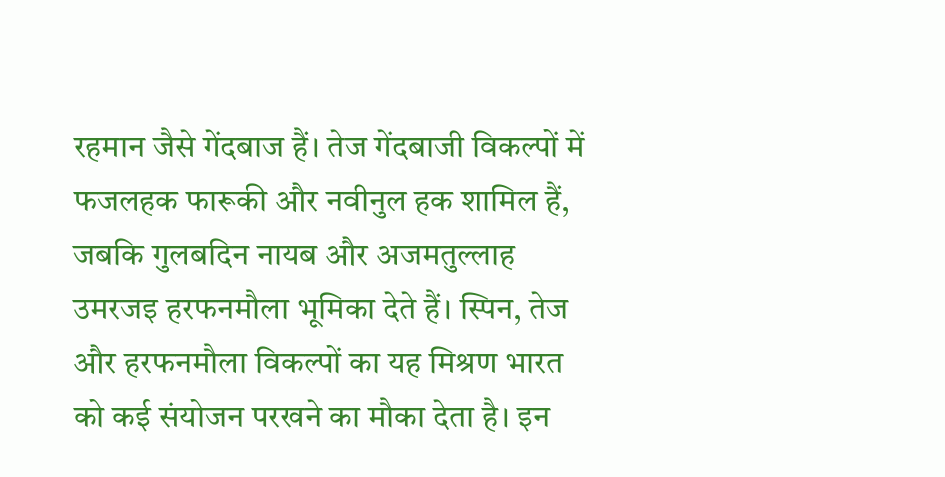रहमान जैसे गेंदबाज हैं। तेज गेंदबाजी विकल्पों में फजलहक फारूकी और नवीनुल हक शामिल हैं, जबकि गुलबदिन नायब और अजमतुल्लाह उमरजइ हरफनमौला भूमिका देते हैं। स्पिन, तेज और हरफनमौला विकल्पों का यह मिश्रण भारत को कई संयोजन परखने का मौका देता है। इन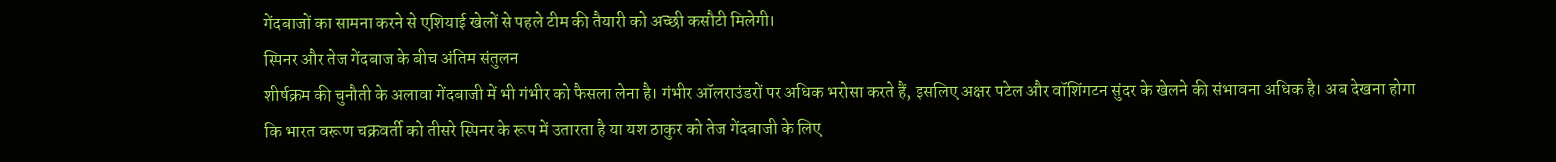गेंदबाजों का सामना करने से एशियाई खेलों से पहले टीम की तैयारी को अच्छी कसौटी मिलेगी।
स्पिनर और तेज गेंदबाज के बीच अंतिम संतुलन
शीर्षक्रम की चुनौती के अलावा गेंदबाजी में भी गंभीर को फैसला लेना है। गंभीर ऑलराउंडरों पर अधिक भरोसा करते हैं, इसलिए अक्षर पटेल और वॉशिंगटन सुंदर के खेलने की संभावना अधिक है। अब देखना होगा कि भारत वरूण चक्रवर्ती को तीसरे स्पिनर के रूप में उतारता है या यश ठाकुर को तेज गेंदबाजी के लिए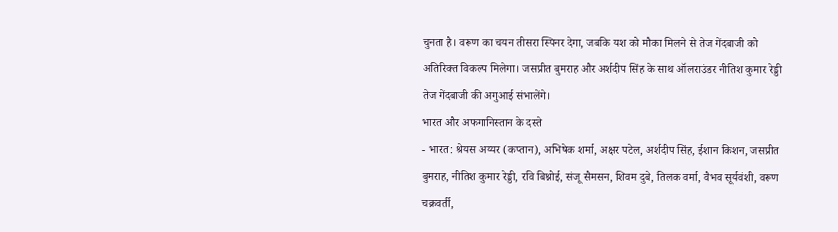चुनता है। वरूण का चयन तीसरा स्पिनर देगा, जबकि यश को मौका मिलने से तेज गेंदबाजी को अतिरिक्त विकल्प मिलेगा। जसप्रीत बुमराह और अर्शदीप सिंह के साथ ऑलराउंडर नीतिश कुमार रेड्डी तेज गेंदबाजी की अगुआई संभालेंगे।
भारत और अफगानिस्तान के दस्ते
- भारत: श्रेयस अय्यर (कप्तान), अभिषेक शर्मा, अक्षर पटेल, अर्शदीप सिंह, ईशान किशन, जसप्रीत बुमराह, नीतिश कुमार रेड्डी, रवि बिश्नोई, संजू सैमसन, शिवम दुबे, तिलक वर्मा, वैभव सूर्यवंशी, वरूण चक्रवर्ती,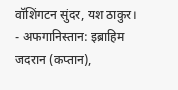वॉशिंगटन सुंदर, यश ठाकुर।
- अफगानिस्तान: इब्राहिम जदरान (कप्तान),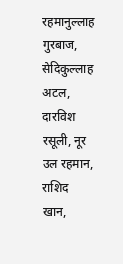रहमानुल्लाह गुरबाज, सेदिकुल्लाह अटल, दारविश रसूली, नूर उल रहमान, राशिद खान,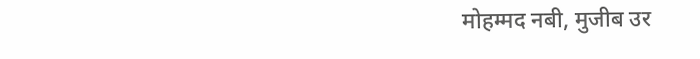मोहम्मद नबी, मुजीब उर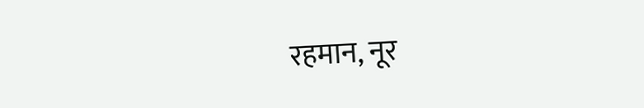रहमान, नूर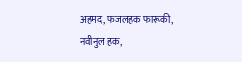अहमद, फजलहक फारूकी, नवीनुल हक,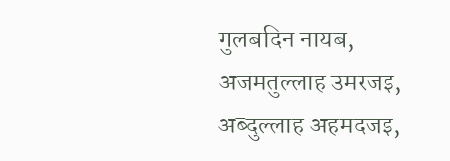गुलबदिन नायब, अजमतुल्लाह उमरजइ, अब्दुल्लाह अहमदजइ,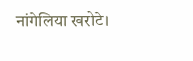नांगेलिया खरोटे।